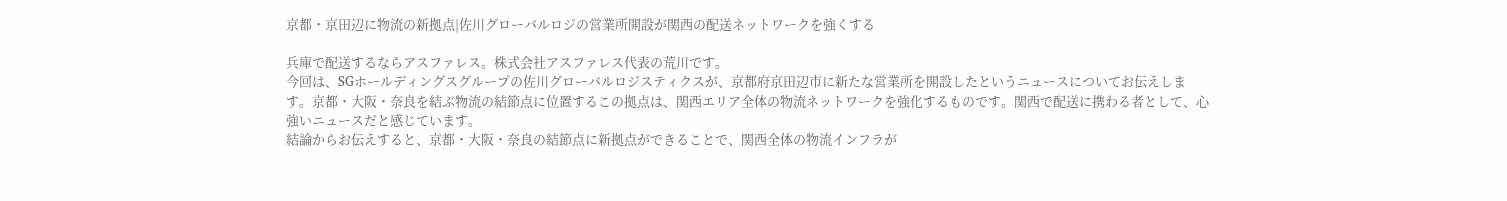京都・京田辺に物流の新拠点|佐川グローバルロジの営業所開設が関西の配送ネットワークを強くする

兵庫で配送するならアスファレス。株式会社アスファレス代表の荒川です。
今回は、SGホールディングスグループの佐川グローバルロジスティクスが、京都府京田辺市に新たな営業所を開設したというニュースについてお伝えします。京都・大阪・奈良を結ぶ物流の結節点に位置するこの拠点は、関西エリア全体の物流ネットワークを強化するものです。関西で配送に携わる者として、心強いニュースだと感じています。
結論からお伝えすると、京都・大阪・奈良の結節点に新拠点ができることで、関西全体の物流インフラが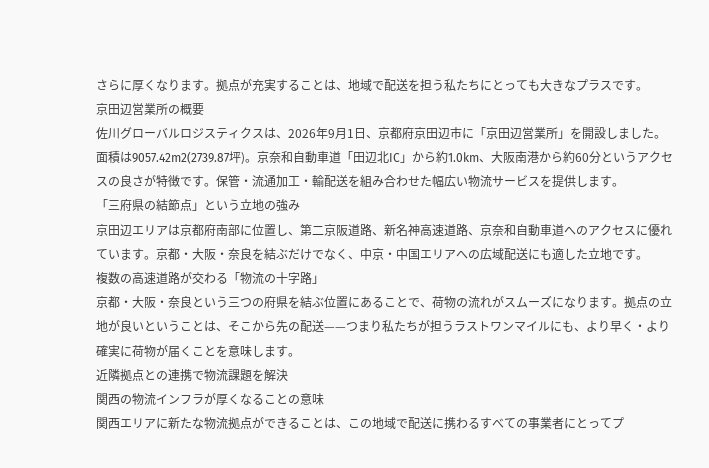さらに厚くなります。拠点が充実することは、地域で配送を担う私たちにとっても大きなプラスです。
京田辺営業所の概要
佐川グローバルロジスティクスは、2026年9月1日、京都府京田辺市に「京田辺営業所」を開設しました。面積は9057.42m2(2739.87坪)。京奈和自動車道「田辺北IC」から約1.0km、大阪南港から約60分というアクセスの良さが特徴です。保管・流通加工・輸配送を組み合わせた幅広い物流サービスを提供します。
「三府県の結節点」という立地の強み
京田辺エリアは京都府南部に位置し、第二京阪道路、新名神高速道路、京奈和自動車道へのアクセスに優れています。京都・大阪・奈良を結ぶだけでなく、中京・中国エリアへの広域配送にも適した立地です。
複数の高速道路が交わる「物流の十字路」
京都・大阪・奈良という三つの府県を結ぶ位置にあることで、荷物の流れがスムーズになります。拠点の立地が良いということは、そこから先の配送——つまり私たちが担うラストワンマイルにも、より早く・より確実に荷物が届くことを意味します。
近隣拠点との連携で物流課題を解決
関西の物流インフラが厚くなることの意味
関西エリアに新たな物流拠点ができることは、この地域で配送に携わるすべての事業者にとってプ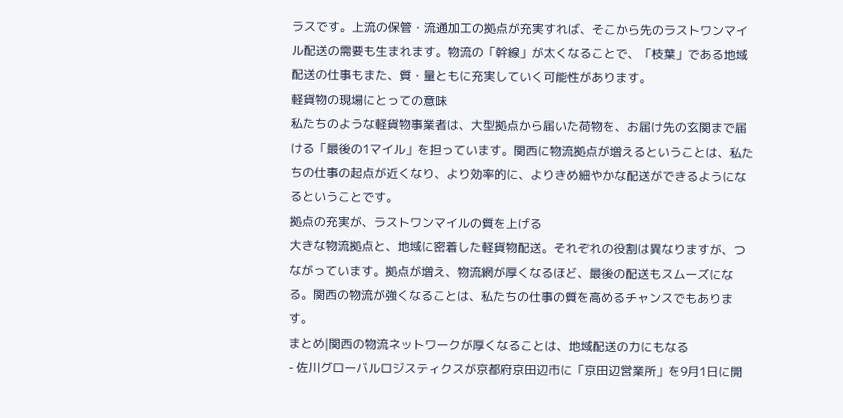ラスです。上流の保管・流通加工の拠点が充実すれば、そこから先のラストワンマイル配送の需要も生まれます。物流の「幹線」が太くなることで、「枝葉」である地域配送の仕事もまた、質・量ともに充実していく可能性があります。
軽貨物の現場にとっての意味
私たちのような軽貨物事業者は、大型拠点から届いた荷物を、お届け先の玄関まで届ける「最後の1マイル」を担っています。関西に物流拠点が増えるということは、私たちの仕事の起点が近くなり、より効率的に、よりきめ細やかな配送ができるようになるということです。
拠点の充実が、ラストワンマイルの質を上げる
大きな物流拠点と、地域に密着した軽貨物配送。それぞれの役割は異なりますが、つながっています。拠点が増え、物流網が厚くなるほど、最後の配送もスムーズになる。関西の物流が強くなることは、私たちの仕事の質を高めるチャンスでもあります。
まとめ|関西の物流ネットワークが厚くなることは、地域配送の力にもなる
- 佐川グローバルロジスティクスが京都府京田辺市に「京田辺営業所」を9月1日に開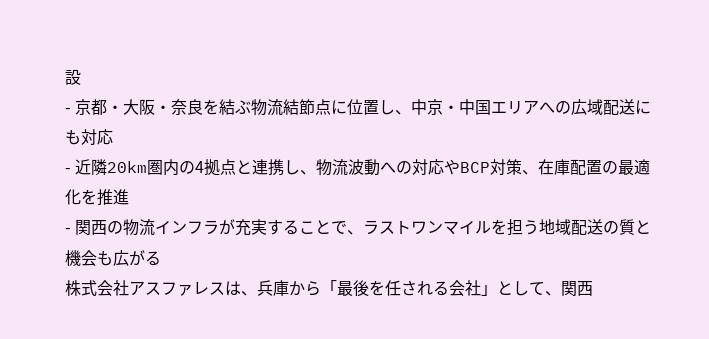設
- 京都・大阪・奈良を結ぶ物流結節点に位置し、中京・中国エリアへの広域配送にも対応
- 近隣20km圏内の4拠点と連携し、物流波動への対応やBCP対策、在庫配置の最適化を推進
- 関西の物流インフラが充実することで、ラストワンマイルを担う地域配送の質と機会も広がる
株式会社アスファレスは、兵庫から「最後を任される会社」として、関西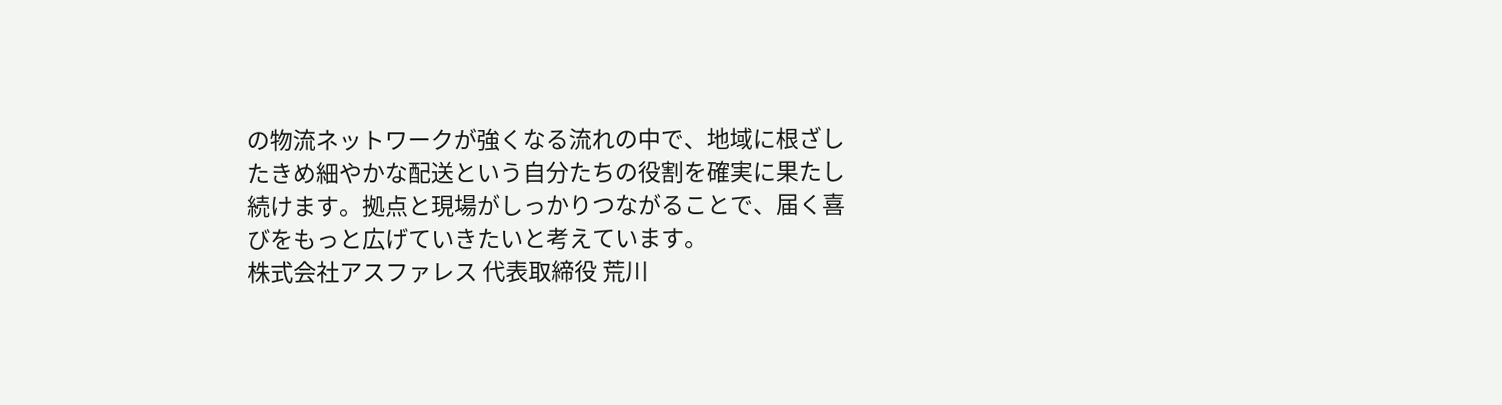の物流ネットワークが強くなる流れの中で、地域に根ざしたきめ細やかな配送という自分たちの役割を確実に果たし続けます。拠点と現場がしっかりつながることで、届く喜びをもっと広げていきたいと考えています。
株式会社アスファレス 代表取締役 荒川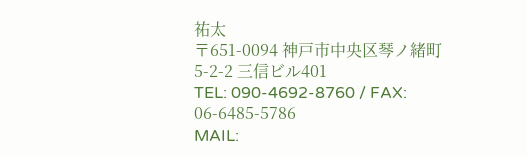祐太
〒651-0094 神戸市中央区琴ノ緒町5-2-2 三信ビル401
TEL: 090-4692-8760 / FAX: 06-6485-5786
MAIL: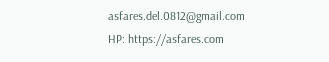asfares.del.0812@gmail.com
HP: https://asfares.com